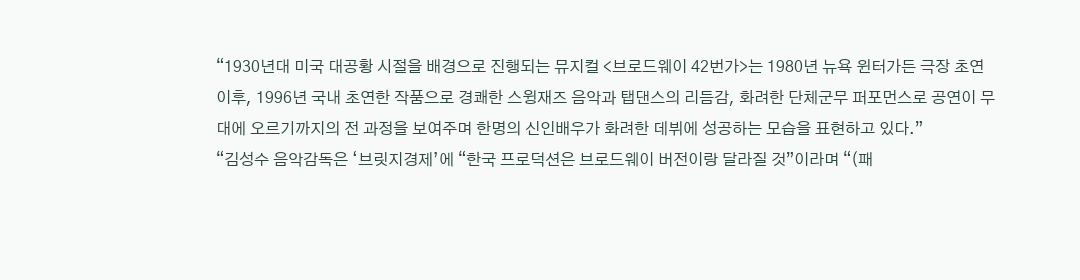“1930년대 미국 대공황 시절을 배경으로 진행되는 뮤지컬 <브로드웨이 42번가>는 1980년 뉴욕 윈터가든 극장 초연 이후, 1996년 국내 초연한 작품으로 경쾌한 스윙재즈 음악과 탭댄스의 리듬감, 화려한 단체군무 퍼포먼스로 공연이 무대에 오르기까지의 전 과정을 보여주며 한명의 신인배우가 화려한 데뷔에 성공하는 모습을 표현하고 있다.”
“김성수 음악감독은 ‘브릿지경제’에 “한국 프로덕션은 브로드웨이 버전이랑 달라질 것”이라며 “(패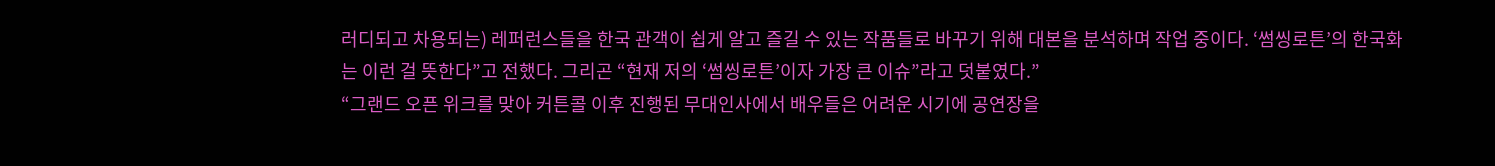러디되고 차용되는) 레퍼런스들을 한국 관객이 쉽게 알고 즐길 수 있는 작품들로 바꾸기 위해 대본을 분석하며 작업 중이다. ‘썸씽로튼’의 한국화는 이런 걸 뜻한다”고 전했다. 그리곤 “현재 저의 ‘썸씽로튼’이자 가장 큰 이슈”라고 덧붙였다.”
“그랜드 오픈 위크를 맞아 커튼콜 이후 진행된 무대인사에서 배우들은 어려운 시기에 공연장을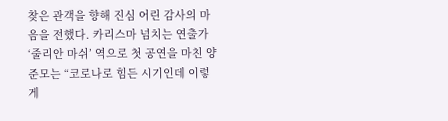찾은 관객을 향해 진심 어린 감사의 마음을 전했다. 카리스마 넘치는 연출가 ‘줄리안 마쉬’ 역으로 첫 공연을 마친 양준모는 “코로나로 힘든 시기인데 이렇게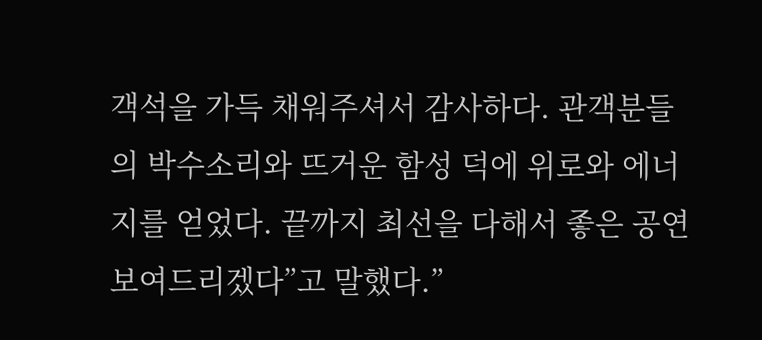객석을 가득 채워주셔서 감사하다. 관객분들의 박수소리와 뜨거운 함성 덕에 위로와 에너지를 얻었다. 끝까지 최선을 다해서 좋은 공연 보여드리겠다”고 말했다.”